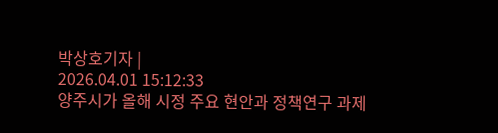박상호기자 |
2026.04.01 15:12:33
양주시가 올해 시정 주요 현안과 정책연구 과제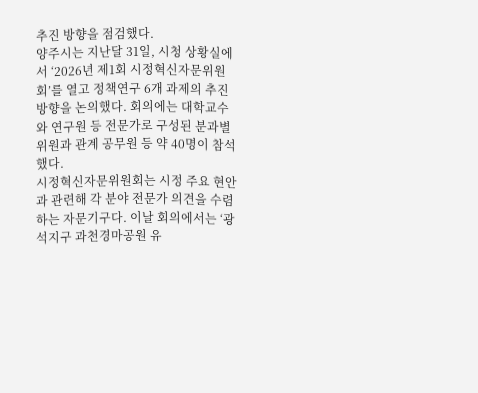추진 방향을 점검했다.
양주시는 지난달 31일, 시청 상황실에서 ‘2026년 제1회 시정혁신자문위원회’를 열고 정책연구 6개 과제의 추진 방향을 논의했다. 회의에는 대학교수와 연구원 등 전문가로 구성된 분과별 위원과 관계 공무원 등 약 40명이 참석했다.
시정혁신자문위원회는 시정 주요 현안과 관련해 각 분야 전문가 의견을 수렴하는 자문기구다. 이날 회의에서는 ‘광석지구 과천경마공원 유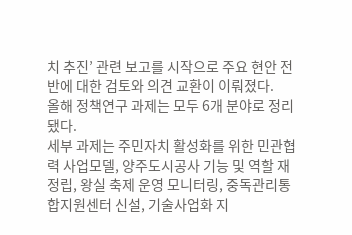치 추진’ 관련 보고를 시작으로 주요 현안 전반에 대한 검토와 의견 교환이 이뤄졌다.
올해 정책연구 과제는 모두 6개 분야로 정리됐다.
세부 과제는 주민자치 활성화를 위한 민관협력 사업모델, 양주도시공사 기능 및 역할 재정립, 왕실 축제 운영 모니터링, 중독관리통합지원센터 신설, 기술사업화 지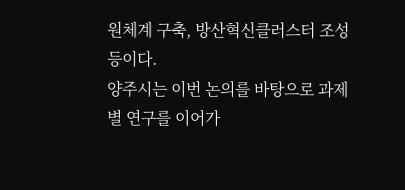원체계 구축, 방산혁신클러스터 조성 등이다.
양주시는 이번 논의를 바탕으로 과제별 연구를 이어가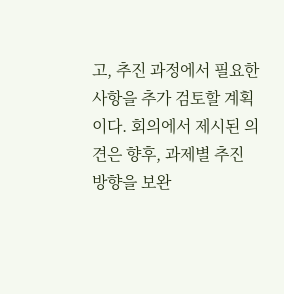고, 추진 과정에서 필요한 사항을 추가 검토할 계획이다. 회의에서 제시된 의견은 향후, 과제별 추진 방향을 보완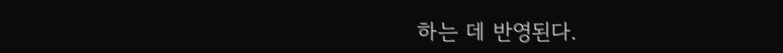하는 데 반영된다.